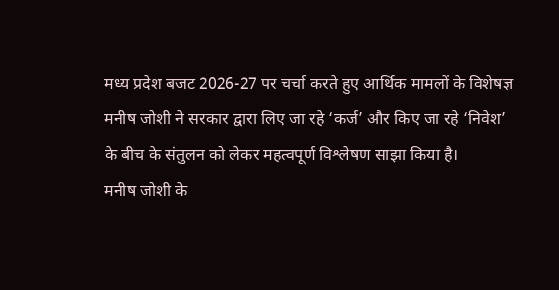मध्य प्रदेश बजट 2026-27 पर चर्चा करते हुए आर्थिक मामलों के विशेषज्ञ मनीष जोशी ने सरकार द्वारा लिए जा रहे ‘कर्ज’ और किए जा रहे ‘निवेश’ के बीच के संतुलन को लेकर महत्वपूर्ण विश्लेषण साझा किया है।
मनीष जोशी के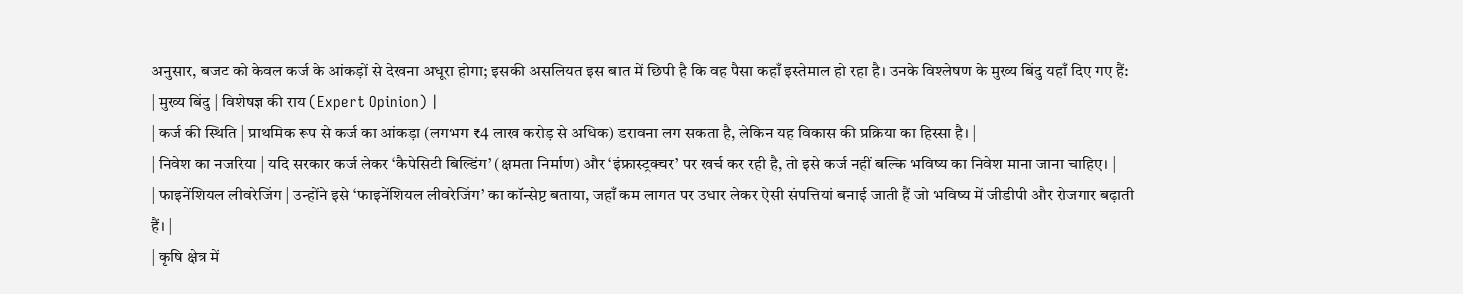अनुसार, बजट को केवल कर्ज के आंकड़ों से देखना अधूरा होगा; इसकी असलियत इस बात में छिपी है कि वह पैसा कहाँ इस्तेमाल हो रहा है। उनके विश्लेषण के मुख्य बिंदु यहाँ दिए गए हैं:
| मुख्य बिंदु | विशेषज्ञ की राय (Expert Opinion) |
| कर्ज की स्थिति | प्राथमिक रूप से कर्ज का आंकड़ा (लगभग ₹4 लाख करोड़ से अधिक) डरावना लग सकता है, लेकिन यह विकास की प्रक्रिया का हिस्सा है। |
| निवेश का नजरिया | यदि सरकार कर्ज लेकर ‘कैपेसिटी बिल्डिंग’ (क्षमता निर्माण) और ‘इंफ्रास्ट्रक्चर’ पर खर्च कर रही है, तो इसे कर्ज नहीं बल्कि भविष्य का निवेश माना जाना चाहिए। |
| फाइनेंशियल लीवरेजिंग | उन्होंने इसे ‘फाइनेंशियल लीवरेजिंग’ का कॉन्सेप्ट बताया, जहाँ कम लागत पर उधार लेकर ऐसी संपत्तियां बनाई जाती हैं जो भविष्य में जीडीपी और रोजगार बढ़ाती हैं। |
| कृषि क्षेत्र में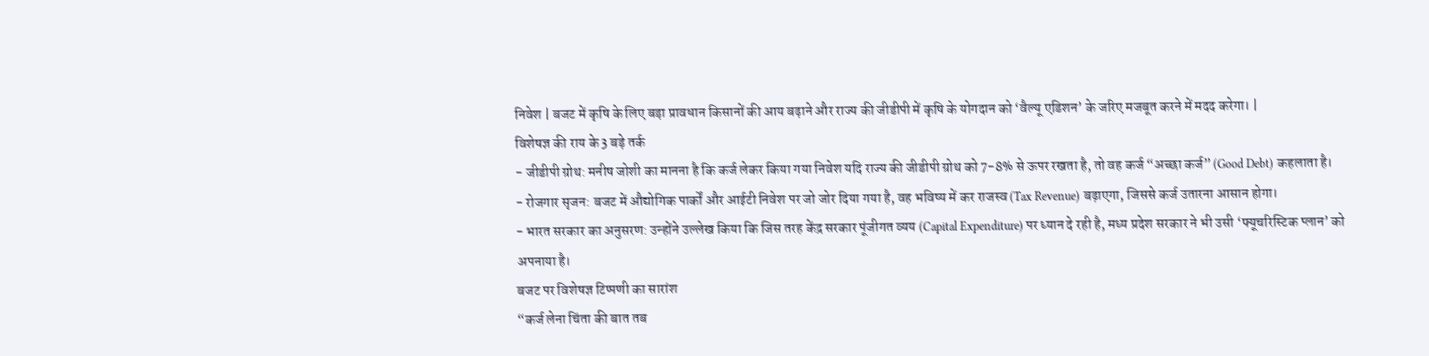निवेश | बजट में कृषि के लिए बड़ा प्रावधान किसानों की आय बढ़ाने और राज्य की जीडीपी में कृषि के योगदान को ‘वैल्यू एडिशन’ के जरिए मजबूत करने में मदद करेगा। |
विशेषज्ञ की राय के 3 बड़े तर्क
- जीडीपी ग्रोथ: मनीष जोशी का मानना है कि कर्ज लेकर किया गया निवेश यदि राज्य की जीडीपी ग्रोथ को 7-8% से ऊपर रखता है, तो वह कर्ज “अच्छा कर्ज” (Good Debt) कहलाता है।
- रोजगार सृजन: बजट में औद्योगिक पार्कों और आईटी निवेश पर जो जोर दिया गया है, वह भविष्य में कर राजस्व (Tax Revenue) बढ़ाएगा, जिससे कर्ज उतारना आसान होगा।
- भारत सरकार का अनुसरण: उन्होंने उल्लेख किया कि जिस तरह केंद्र सरकार पूंजीगत व्यय (Capital Expenditure) पर ध्यान दे रही है, मध्य प्रदेश सरकार ने भी उसी ‘फ्यूचरिस्टिक प्लान’ को अपनाया है।
बजट पर विशेषज्ञ टिप्पणी का सारांश
“कर्ज लेना चिंता की बात तब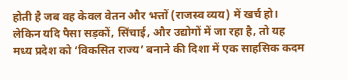होती है जब वह केवल वेतन और भत्तों (राजस्व व्यय) में खर्च हो। लेकिन यदि पैसा सड़कों, सिंचाई, और उद्योगों में जा रहा है, तो यह मध्य प्रदेश को ‘विकसित राज्य’ बनाने की दिशा में एक साहसिक कदम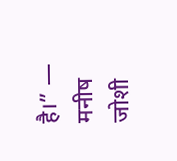है।” — मनीष जोशी